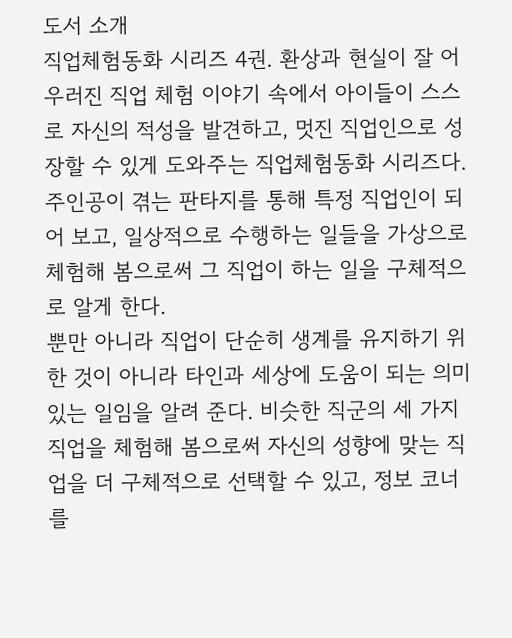도서 소개
직업체험동화 시리즈 4권. 환상과 현실이 잘 어우러진 직업 체험 이야기 속에서 아이들이 스스로 자신의 적성을 발견하고, 멋진 직업인으로 성장할 수 있게 도와주는 직업체험동화 시리즈다. 주인공이 겪는 판타지를 통해 특정 직업인이 되어 보고, 일상적으로 수행하는 일들을 가상으로 체험해 봄으로써 그 직업이 하는 일을 구체적으로 알게 한다.
뿐만 아니라 직업이 단순히 생계를 유지하기 위한 것이 아니라 타인과 세상에 도움이 되는 의미 있는 일임을 알려 준다. 비슷한 직군의 세 가지 직업을 체험해 봄으로써 자신의 성향에 맞는 직업을 더 구체적으로 선택할 수 있고, 정보 코너를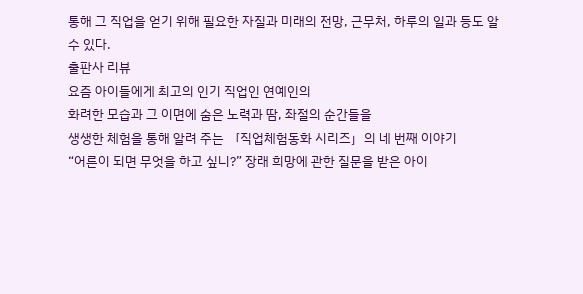통해 그 직업을 얻기 위해 필요한 자질과 미래의 전망, 근무처, 하루의 일과 등도 알 수 있다.
출판사 리뷰
요즘 아이들에게 최고의 인기 직업인 연예인의
화려한 모습과 그 이면에 숨은 노력과 땀, 좌절의 순간들을
생생한 체험을 통해 알려 주는 「직업체험동화 시리즈」의 네 번째 이야기
“어른이 되면 무엇을 하고 싶니?” 장래 희망에 관한 질문을 받은 아이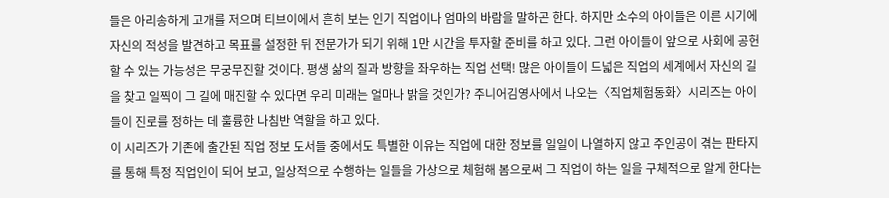들은 아리송하게 고개를 저으며 티브이에서 흔히 보는 인기 직업이나 엄마의 바람을 말하곤 한다. 하지만 소수의 아이들은 이른 시기에 자신의 적성을 발견하고 목표를 설정한 뒤 전문가가 되기 위해 1만 시간을 투자할 준비를 하고 있다. 그런 아이들이 앞으로 사회에 공헌할 수 있는 가능성은 무궁무진할 것이다. 평생 삶의 질과 방향을 좌우하는 직업 선택! 많은 아이들이 드넓은 직업의 세계에서 자신의 길을 찾고 일찍이 그 길에 매진할 수 있다면 우리 미래는 얼마나 밝을 것인가? 주니어김영사에서 나오는〈직업체험동화〉시리즈는 아이들이 진로를 정하는 데 훌륭한 나침반 역할을 하고 있다.
이 시리즈가 기존에 출간된 직업 정보 도서들 중에서도 특별한 이유는 직업에 대한 정보를 일일이 나열하지 않고 주인공이 겪는 판타지를 통해 특정 직업인이 되어 보고, 일상적으로 수행하는 일들을 가상으로 체험해 봄으로써 그 직업이 하는 일을 구체적으로 알게 한다는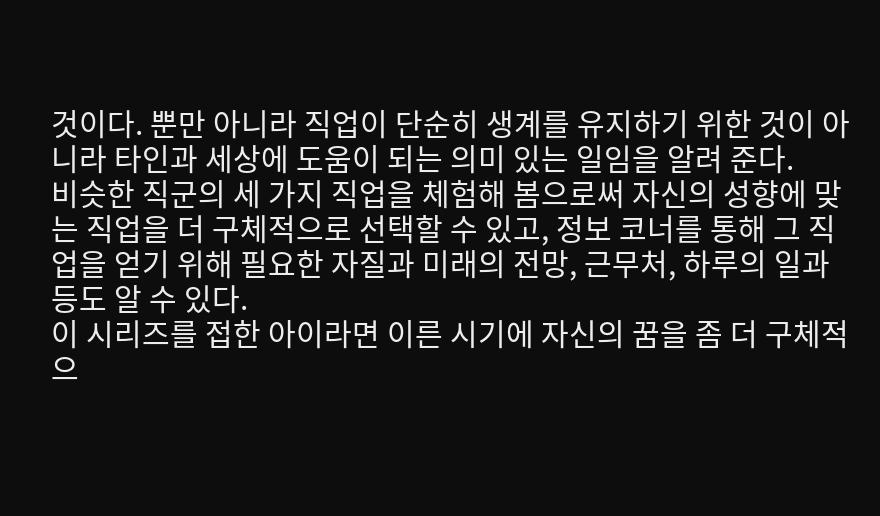것이다. 뿐만 아니라 직업이 단순히 생계를 유지하기 위한 것이 아니라 타인과 세상에 도움이 되는 의미 있는 일임을 알려 준다.
비슷한 직군의 세 가지 직업을 체험해 봄으로써 자신의 성향에 맞는 직업을 더 구체적으로 선택할 수 있고, 정보 코너를 통해 그 직업을 얻기 위해 필요한 자질과 미래의 전망, 근무처, 하루의 일과 등도 알 수 있다.
이 시리즈를 접한 아이라면 이른 시기에 자신의 꿈을 좀 더 구체적으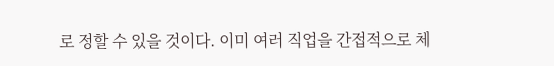로 정할 수 있을 것이다. 이미 여러 직업을 간접적으로 체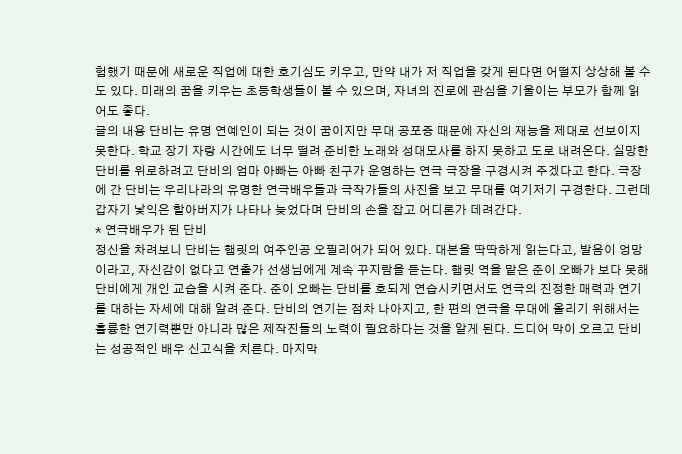험했기 때문에 새로운 직업에 대한 호기심도 키우고, 만약 내가 저 직업을 갖게 된다면 어떨지 상상해 볼 수도 있다. 미래의 꿈을 키우는 초등학생들이 볼 수 있으며, 자녀의 진로에 관심을 기울이는 부모가 함께 읽어도 좋다.
글의 내용 단비는 유명 연예인이 되는 것이 꿈이지만 무대 공포증 때문에 자신의 재능을 제대로 선보이지 못한다. 학교 장기 자랑 시간에도 너무 떨려 준비한 노래와 성대모사를 하지 못하고 도로 내려온다. 실망한 단비를 위로하려고 단비의 엄마 아빠는 아빠 친구가 운영하는 연극 극장을 구경시켜 주겠다고 한다. 극장에 간 단비는 우리나라의 유명한 연극배우들과 극작가들의 사진을 보고 무대를 여기저기 구경한다. 그런데 갑자기 낯익은 할아버지가 나타나 늦었다며 단비의 손을 잡고 어디론가 데려간다.
* 연극배우가 된 단비
정신을 차려보니 단비는 햄릿의 여주인공 오필리어가 되어 있다. 대본을 딱딱하게 읽는다고, 발음이 엉망이라고, 자신감이 없다고 연출가 선생님에게 계속 꾸지람을 듣는다. 햄릿 역을 맡은 준이 오빠가 보다 못해 단비에게 개인 교습을 시켜 준다. 준이 오빠는 단비를 호되게 연습시키면서도 연극의 진정한 매력과 연기를 대하는 자세에 대해 알려 준다. 단비의 연기는 점차 나아지고, 한 편의 연극을 무대에 올리기 위해서는 훌륭한 연기력뿐만 아니라 많은 제작진들의 노력이 필요하다는 것을 알게 된다. 드디어 막이 오르고 단비는 성공적인 배우 신고식을 치른다. 마지막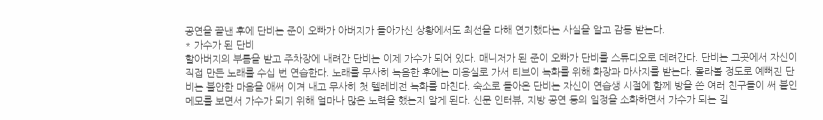공연을 끝낸 후에 단비는 준이 오빠가 아버지가 돌아가신 상황에서도 최선을 다해 연기했다는 사실을 알고 감동 받는다.
* 가수가 된 단비
할아버지의 부름을 받고 주차장에 내려간 단비는 이제 가수가 되어 있다. 매니저가 된 준이 오빠가 단비를 스튜디오로 데려간다. 단비는 그곳에서 자신이 직접 만든 노래를 수십 번 연습한다. 노래를 무사히 녹음한 후에는 미용실로 가서 티브이 녹화를 위해 화장과 마사지를 받는다. 몰라볼 정도로 예뻐진 단비는 불안한 마음을 애써 이겨 내고 무사히 첫 텔레비전 녹화를 마친다. 숙소로 돌아온 단비는 자신이 연습생 시절에 함께 방을 쓴 여러 친구들이 써 붙인 메모를 보면서 가수가 되기 위해 얼마나 많은 노력을 했는지 알게 된다. 신문 인터뷰, 지방 공연 등의 일정을 소화하면서 가수가 되는 길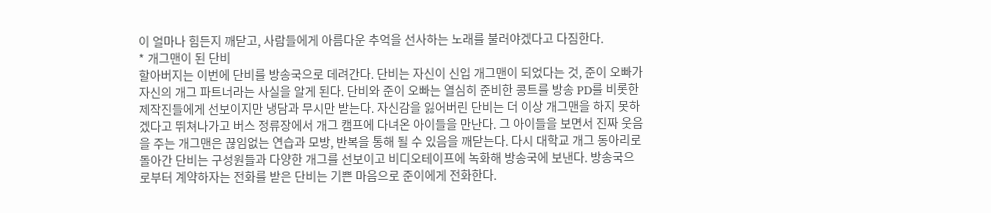이 얼마나 힘든지 깨닫고, 사람들에게 아름다운 추억을 선사하는 노래를 불러야겠다고 다짐한다.
* 개그맨이 된 단비
할아버지는 이번에 단비를 방송국으로 데려간다. 단비는 자신이 신입 개그맨이 되었다는 것, 준이 오빠가 자신의 개그 파트너라는 사실을 알게 된다. 단비와 준이 오빠는 열심히 준비한 콩트를 방송 PD를 비롯한 제작진들에게 선보이지만 냉담과 무시만 받는다. 자신감을 잃어버린 단비는 더 이상 개그맨을 하지 못하겠다고 뛰쳐나가고 버스 정류장에서 개그 캠프에 다녀온 아이들을 만난다. 그 아이들을 보면서 진짜 웃음을 주는 개그맨은 끊임없는 연습과 모방, 반복을 통해 될 수 있음을 깨닫는다. 다시 대학교 개그 동아리로 돌아간 단비는 구성원들과 다양한 개그를 선보이고 비디오테이프에 녹화해 방송국에 보낸다. 방송국으로부터 계약하자는 전화를 받은 단비는 기쁜 마음으로 준이에게 전화한다.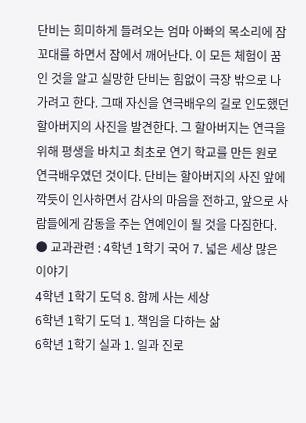단비는 희미하게 들려오는 엄마 아빠의 목소리에 잠꼬대를 하면서 잠에서 깨어난다. 이 모든 체험이 꿈인 것을 알고 실망한 단비는 힘없이 극장 밖으로 나가려고 한다. 그때 자신을 연극배우의 길로 인도했던 할아버지의 사진을 발견한다. 그 할아버지는 연극을 위해 평생을 바치고 최초로 연기 학교를 만든 원로 연극배우였던 것이다. 단비는 할아버지의 사진 앞에 깍듯이 인사하면서 감사의 마음을 전하고, 앞으로 사람들에게 감동을 주는 연예인이 될 것을 다짐한다.
● 교과관련 : 4학년 1학기 국어 7. 넓은 세상 많은 이야기
4학년 1학기 도덕 8. 함께 사는 세상
6학년 1학기 도덕 1. 책임을 다하는 삶
6학년 1학기 실과 1. 일과 진로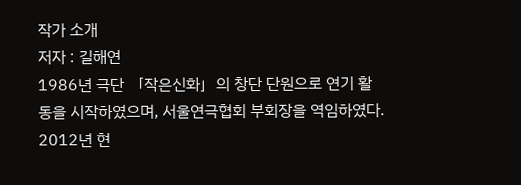작가 소개
저자 : 길해연
1986년 극단 「작은신화」의 창단 단원으로 연기 활동을 시작하였으며, 서울연극협회 부회장을 역임하였다. 2012년 현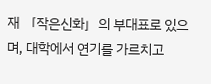재 「작은신화」의 부대표로 있으며, 대학에서 연기를 가르치고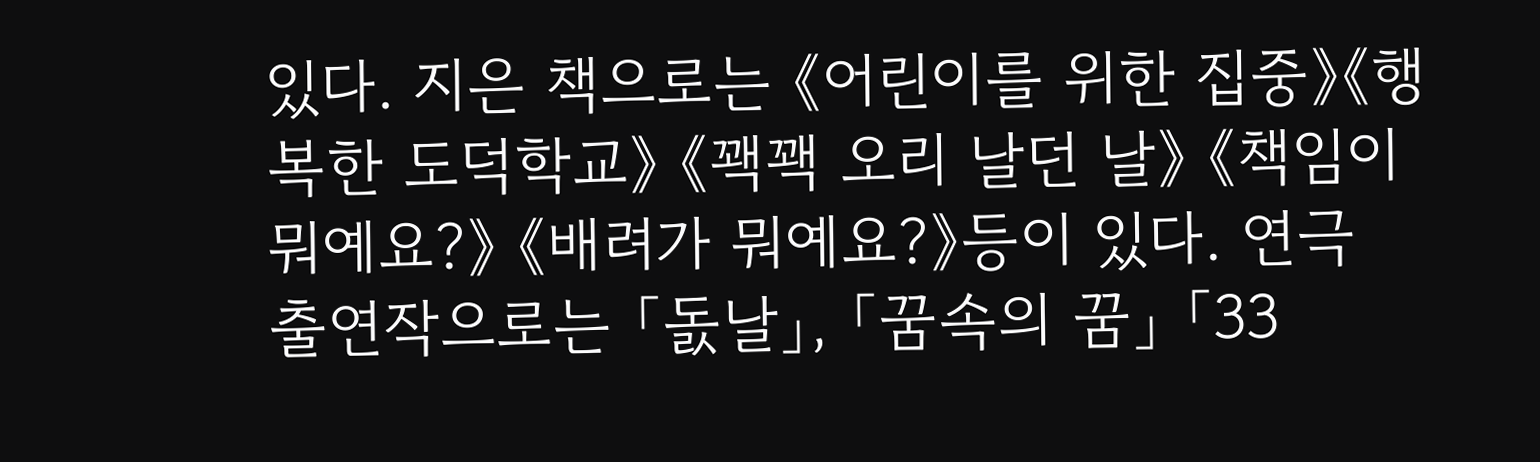있다. 지은 책으로는 《어린이를 위한 집중》《행복한 도덕학교》 《꽥꽥 오리 날던 날》 《책임이 뭐예요?》 《배려가 뭐예요?》등이 있다. 연극 출연작으로는 「돐날」, 「꿈속의 꿈」 「33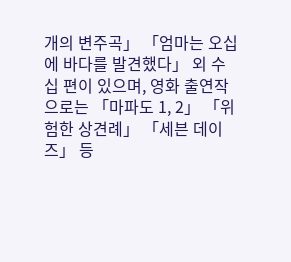개의 변주곡」 「엄마는 오십에 바다를 발견했다」 외 수십 편이 있으며, 영화 출연작으로는 「마파도 1, 2」 「위험한 상견례」 「세븐 데이즈」 등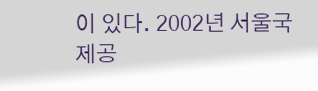이 있다. 2002년 서울국제공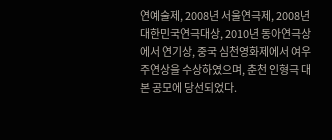연예술제, 2008년 서울연극제, 2008년 대한민국연극대상, 2010년 동아연극상에서 연기상, 중국 심천영화제에서 여우주연상을 수상하였으며, 춘천 인형극 대본 공모에 당선되었다.